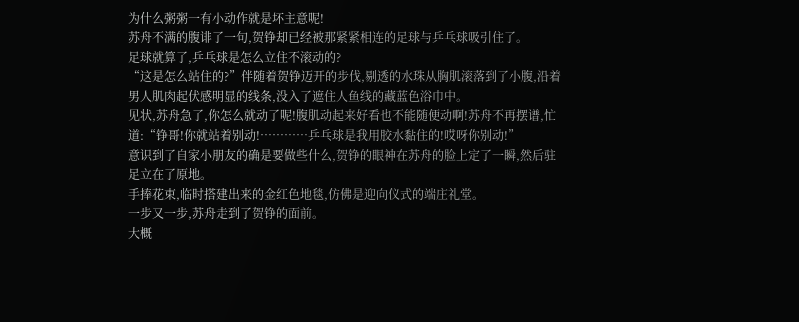为什么粥粥一有小动作就是坏主意呢!
苏舟不满的腹诽了一句,贺铮却已经被那紧紧相连的足球与乒乓球吸引住了。
足球就算了,乒乓球是怎么立住不滚动的?
“这是怎么站住的?”伴随着贺铮迈开的步伐,剔透的水珠从胸肌滚落到了小腹,沿着男人肌肉起伏感明显的线条,没入了遮住人鱼线的藏蓝色浴巾中。
见状,苏舟急了,你怎么就动了呢!腹肌动起来好看也不能随便动啊!苏舟不再摆谱,忙道:“铮哥!你就站着别动!…………乒乓球是我用胶水黏住的!哎呀你别动!”
意识到了自家小朋友的确是要做些什么,贺铮的眼神在苏舟的脸上定了一瞬,然后驻足立在了原地。
手捧花束,临时搭建出来的金红色地毯,仿佛是迎向仪式的端庄礼堂。
一步又一步,苏舟走到了贺铮的面前。
大概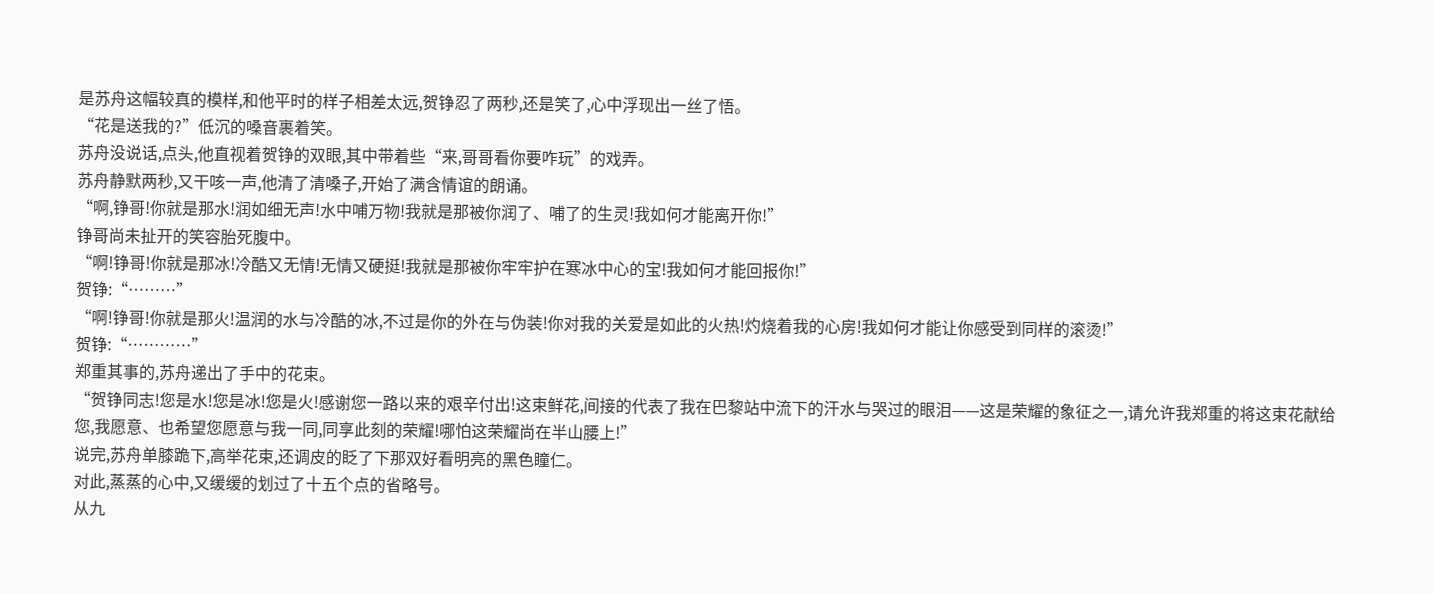是苏舟这幅较真的模样,和他平时的样子相差太远,贺铮忍了两秒,还是笑了,心中浮现出一丝了悟。
“花是送我的?”低沉的嗓音裹着笑。
苏舟没说话,点头,他直视着贺铮的双眼,其中带着些“来,哥哥看你要咋玩”的戏弄。
苏舟静默两秒,又干咳一声,他清了清嗓子,开始了满含情谊的朗诵。
“啊,铮哥!你就是那水!润如细无声!水中哺万物!我就是那被你润了、哺了的生灵!我如何才能离开你!”
铮哥尚未扯开的笑容胎死腹中。
“啊!铮哥!你就是那冰!冷酷又无情!无情又硬挺!我就是那被你牢牢护在寒冰中心的宝!我如何才能回报你!”
贺铮:“………”
“啊!铮哥!你就是那火!温润的水与冷酷的冰,不过是你的外在与伪装!你对我的关爱是如此的火热!灼烧着我的心房!我如何才能让你感受到同样的滚烫!”
贺铮:“…………”
郑重其事的,苏舟递出了手中的花束。
“贺铮同志!您是水!您是冰!您是火!感谢您一路以来的艰辛付出!这束鲜花,间接的代表了我在巴黎站中流下的汗水与哭过的眼泪——这是荣耀的象征之一,请允许我郑重的将这束花献给您,我愿意、也希望您愿意与我一同,同享此刻的荣耀!哪怕这荣耀尚在半山腰上!”
说完,苏舟单膝跪下,高举花束,还调皮的眨了下那双好看明亮的黑色瞳仁。
对此,蒸蒸的心中,又缓缓的划过了十五个点的省略号。
从九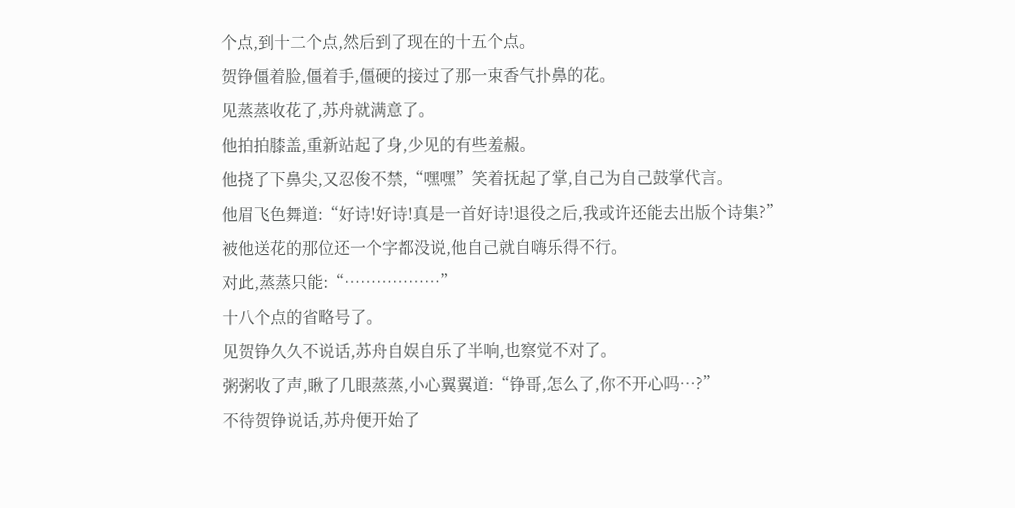个点,到十二个点,然后到了现在的十五个点。
贺铮僵着脸,僵着手,僵硬的接过了那一束香气扑鼻的花。
见蒸蒸收花了,苏舟就满意了。
他拍拍膝盖,重新站起了身,少见的有些羞赧。
他挠了下鼻尖,又忍俊不禁,“嘿嘿”笑着抚起了掌,自己为自己鼓掌代言。
他眉飞色舞道:“好诗!好诗!真是一首好诗!退役之后,我或许还能去出版个诗集?”
被他送花的那位还一个字都没说,他自己就自嗨乐得不行。
对此,蒸蒸只能:“………………”
十八个点的省略号了。
见贺铮久久不说话,苏舟自娱自乐了半响,也察觉不对了。
粥粥收了声,瞅了几眼蒸蒸,小心翼翼道:“铮哥,怎么了,你不开心吗…?”
不待贺铮说话,苏舟便开始了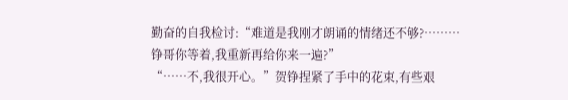勤奋的自我检讨:“难道是我刚才朗诵的情绪还不够?………铮哥你等着,我重新再给你来一遍?”
“……不,我很开心。”贺铮捏紧了手中的花束,有些艰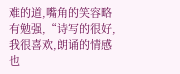难的道,嘴角的笑容略有勉强,“诗写的很好,我很喜欢,朗诵的情感也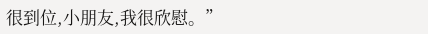很到位,小朋友,我很欣慰。”